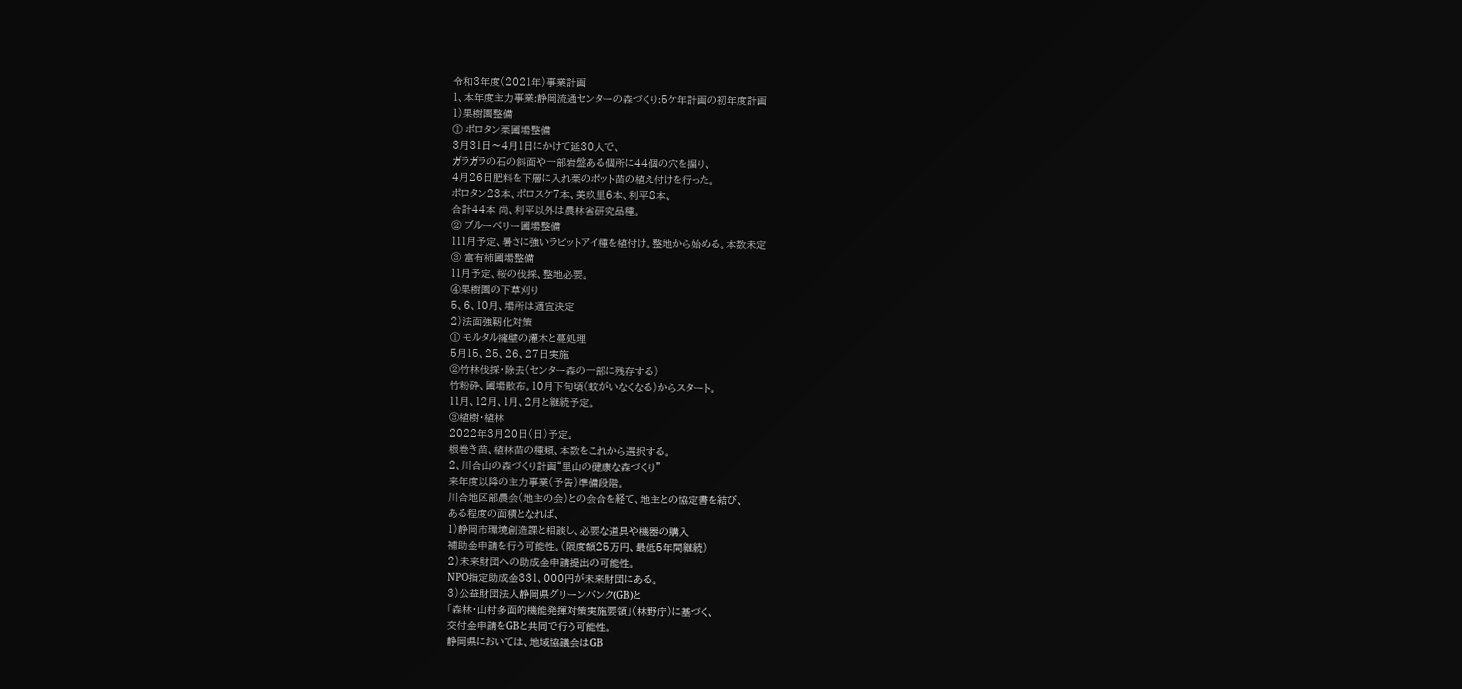令和3年度(2021年)事業計画
1、本年度主力事業:静岡流通センターの森づくり:5ケ年計画の初年度計画
1)果樹園整備
① ポロタン栗圃場整備
3月31日〜4月1日にかけて延30人で、
ガラガラの石の斜面や一部岩盤ある個所に44個の穴を掘り、
4月26日肥料を下層に入れ栗のポット苗の植え付けを行った。
ポロタン23本、ポロスケ7本、美玖里6本、利平8本、
合計44本 尚、利平以外は農林省研究品種。
② ブルーベリー圃場整備
111月予定、暑さに強いラビットアイ種を植付け。整地から始める。本数未定
③ 富有柿圃場整備
11月予定、桜の伐採、整地必要。
④果樹園の下草刈り
5、6、10月、場所は適宜決定
2)法面強靭化対策
① モルタル擁壁の灌木と蔓処理
5月15、25、26、27日実施
②竹林伐採・除去(センター森の一部に残存する)
竹粉砕、圃場散布。10月下旬頃(蚊がいなくなる)からスタート。
11月、12月、1月、2月と継続予定。
③植樹・植林
2022年3月20日(日)予定。
根巻き苗、植林苗の種類、本数をこれから選択する。
2、川合山の森づくり計画“里山の健康な森づくり”
来年度以降の主力事業(予告)準備段階。
川合地区部農会(地主の会)との会合を経て、地主との協定書を結び、
ある程度の面積となれば、
1)静岡市環境創造課と相談し、必要な道具や機器の購入
補助金申請を行う可能性。(限度額25万円、最低5年間継続)
2)未来財団への助成金申請提出の可能性。
NPO指定助成金331、000円が未来財団にある。
3)公益財団法人静岡県グリーンバンク(GB)と
「森林・山村多面的機能発揮対策実施要領」(林野庁)に基づく、
交付金申請をGBと共同で行う可能性。
静岡県においては、地域協議会はGB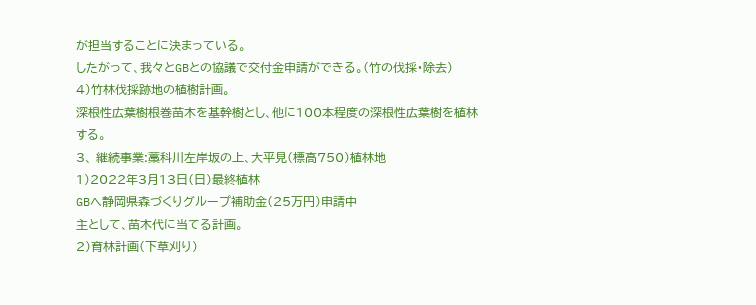が担当することに決まっている。
したがって、我々とGBとの協議で交付金申請ができる。(竹の伐採・除去)
4)竹林伐採跡地の植樹計画。
深根性広葉樹根巻苗木を基幹樹とし、他に100本程度の深根性広葉樹を植林する。
3、 継続事業:藁科川左岸坂の上、大平見(標高750)植林地
1)2022年3月13日(日)最終植林
GBへ静岡県森づくりグループ補助金(25万円)申請中
主として、苗木代に当てる計画。
2)育林計画(下草刈り)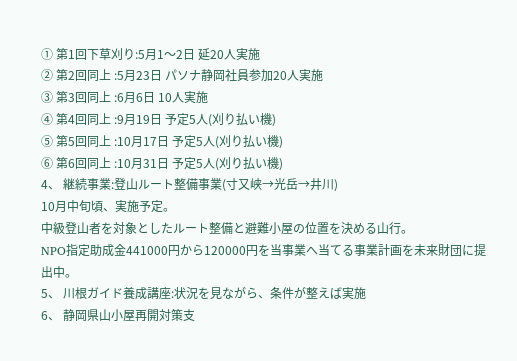① 第1回下草刈り:5月1〜2日 延20人実施
② 第2回同上 :5月23日 パソナ静岡社員参加20人実施
③ 第3回同上 :6月6日 10人実施
④ 第4回同上 :9月19日 予定5人(刈り払い機)
⑤ 第5回同上 :10月17日 予定5人(刈り払い機)
⑥ 第6回同上 :10月31日 予定5人(刈り払い機)
4、 継続事業:登山ルート整備事業(寸又峡→光岳→井川)
10月中旬頃、実施予定。
中級登山者を対象としたルート整備と避難小屋の位置を決める山行。
NPO指定助成金441000円から120000円を当事業へ当てる事業計画を未来財団に提出中。
5、 川根ガイド養成講座:状況を見ながら、条件が整えば実施
6、 静岡県山小屋再開対策支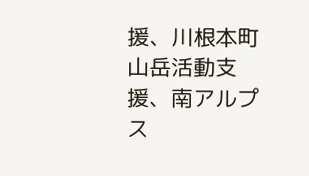援、川根本町山岳活動支援、南アルプス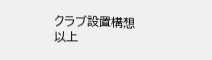クラブ設置構想
以上